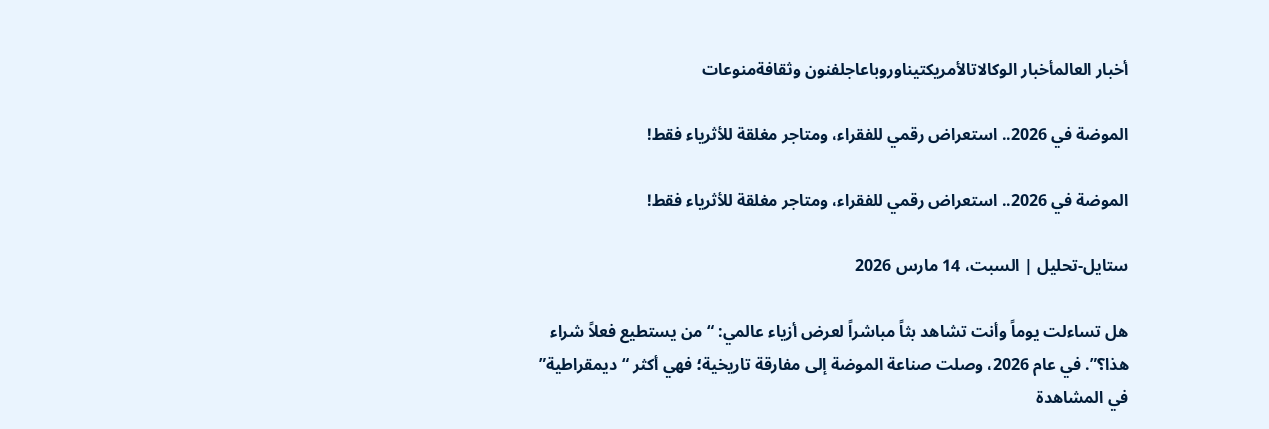أخبار العالمأخبار الوكالاتالأمريكتيناوروباعاجلفنون وثقافةمنوعات

الموضة في 2026.. استعراض رقمي للفقراء، ومتاجر مغلقة للأثرياء فقط!

الموضة في 2026.. استعراض رقمي للفقراء، ومتاجر مغلقة للأثرياء فقط!

ستايل-تحليل | السبت، 14 مارس 2026

هل تساءلت يوماً وأنت تشاهد بثاً مباشراً لعرض أزياء عالمي: “من يستطيع فعلاً شراء هذا؟”. في عام 2026، وصلت صناعة الموضة إلى مفارقة تاريخية؛ فهي أكثر “ديمقراطية” في المشاهدة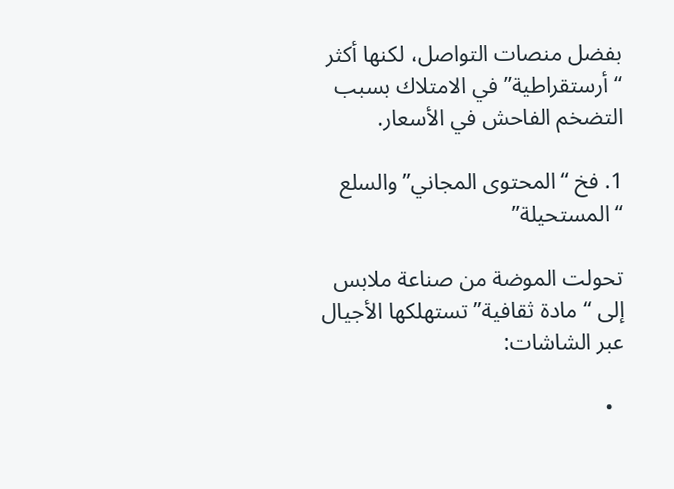بفضل منصات التواصل، لكنها أكثر “أرستقراطية” في الامتلاك بسبب التضخم الفاحش في الأسعار.

1. فخ “المحتوى المجاني” والسلع “المستحيلة”

تحولت الموضة من صناعة ملابس إلى “مادة ثقافية” تستهلكها الأجيال عبر الشاشات:

  •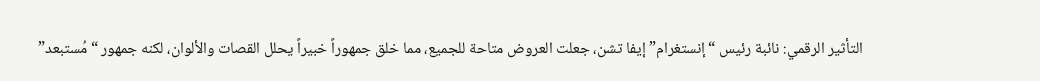التأثير الرقمي: نائبة رئيس “إنستغرام” إيفا تشن، جعلت العروض متاحة للجميع، مما خلق جمهوراً خبيراً يحلل القصات والألوان، لكنه جمهور “مُستبعد”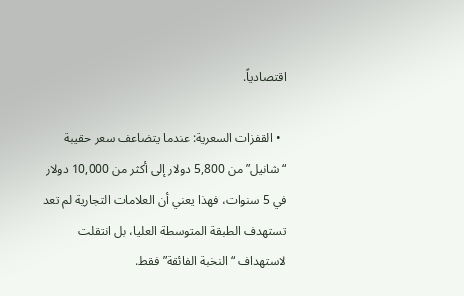اقتصادياً.

  • القفزات السعرية: عندما يتضاعف سعر حقيبة “شانيل” من 5,800 دولار إلى أكثر من 10,000 دولار في 5 سنوات، فهذا يعني أن العلامات التجارية لم تعد تستهدف الطبقة المتوسطة العليا، بل انتقلت لاستهداف “النخبة الفائقة” فقط.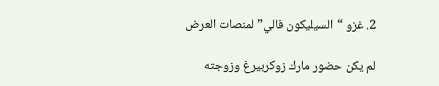2. غزو “السيليكون فالي” لمنصات العرض

لم يكن حضور مارك زوكربيرغ وزوجته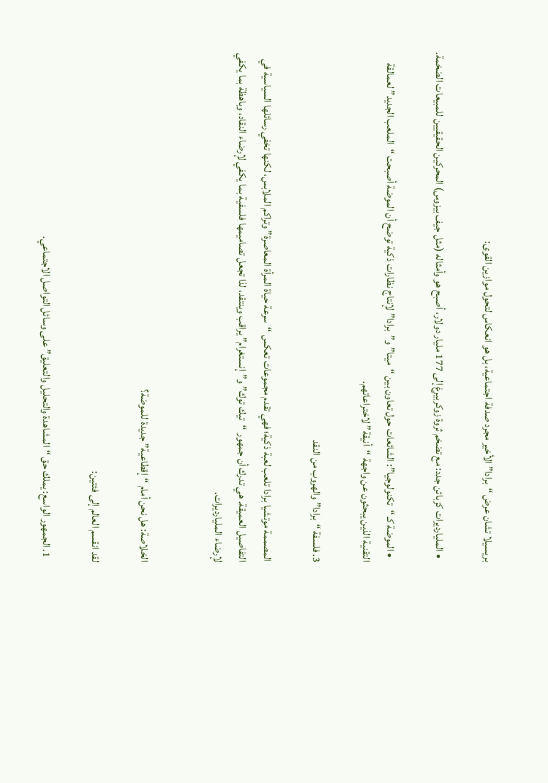بريسيلا تشان عرض “برادا” الأخير مجرد صدفة اجتماعية، بل هو انعكاس لتحول موازين القوى:

  • المليارديرات كزبائن جدد: مع تضخم ثروة زوكربيرغ إلى 177 مليار دولار، أصبح هو وأمثاله (مثل جيف بيزوس) المحركين الحقيقيين للمبيعات الضخمة.

  • الموضة كـ “تكنولوجيا”: الشائعات حول تعاون بين “ميتا” و”برادا” لإنتاج نظارات ذكية توضح أن الموضة أصبحت “الملعب الجديد” لعمالقة التقنية الذين يبحثون عن واجهة “أنيقة” لاختراعاتهم.

3. فلسفة “برادا” والهروب من النقد

المصممة موتشيا برادا تلعب لعبة ذكية؛ فهي تقدم مجموعات تعكس “سرعة حياة المرأة المعاصرة” وتراكم الملابس، لكنها تخفي رسائلها السياسية في التفاصيل العميقة. هي تدرك أن جمهور “تيك توك” و”إنستغرام” يراقب وينتقد، لذا تجعل تصاميمها فلسفية بما يكفي لإرضاء النقاد، وباهظة بما يكفي لإرضاء المليارديرات.


الخلاصة: هل نحن أمام “إقطاعية” جديدة للموضة؟

لقد انقسم العالم إلى فئتين:

  1. الجمهور الواسع: يملك حق “المشاهدة والتحليل والتعليق” على وسائل التواصل الاجتماعي.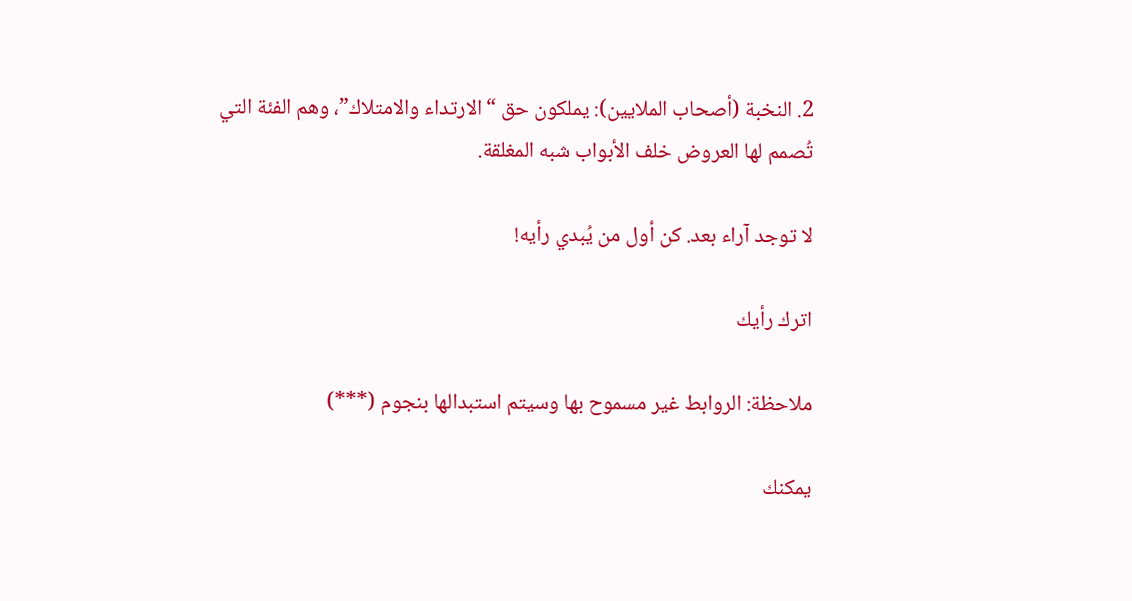2. النخبة (أصحاب الملايين): يملكون حق “الارتداء والامتلاك”، وهم الفئة التي تُصمم لها العروض خلف الأبواب شبه المغلقة.

لا توجد آراء بعد. كن أول من يُبدي رأيه!

اترك رأيك

ملاحظة: الروابط غير مسموح بها وسيتم استبدالها بنجوم (***)

يمكنك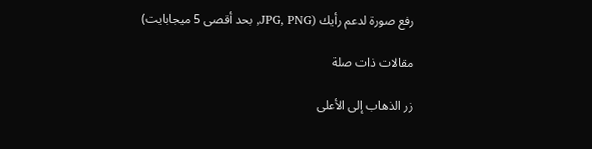رفع صورة لدعم رأيك (JPG, PNG, بحد أقصى 5 ميجابايت)

مقالات ذات صلة

زر الذهاب إلى الأعلى